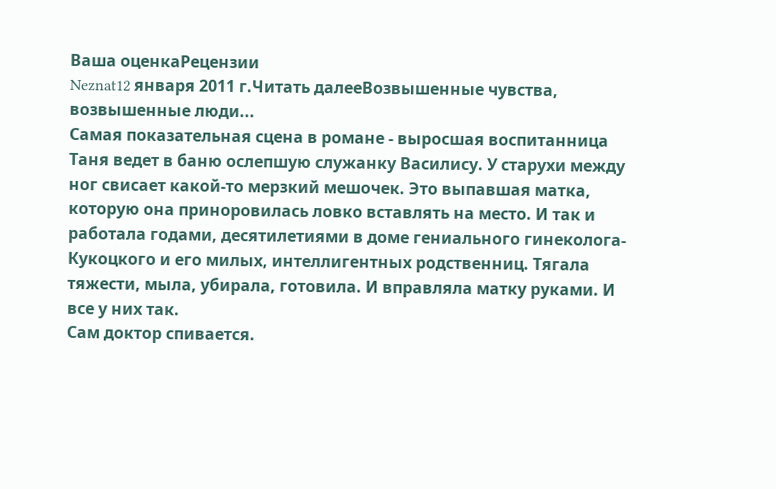Ваша оценкаРецензии
Neznat12 января 2011 г.Читать далееВозвышенные чувства, возвышенные люди...
Самая показательная сцена в романе - выросшая воспитанница Таня ведет в баню ослепшую служанку Василису. У старухи между ног свисает какой-то мерзкий мешочек. Это выпавшая матка, которую она приноровилась ловко вставлять на место. И так и работала годами, десятилетиями в доме гениального гинеколога-Кукоцкого и его милых, интеллигентных родственниц. Тягала тяжести, мыла, убирала, готовила. И вправляла матку руками. И все у них так.
Сам доктор спивается.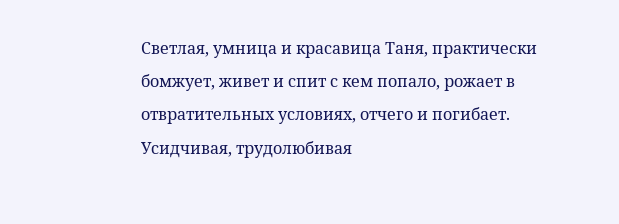Светлая, умница и красавица Таня, практически бомжует, живет и спит с кем попало, рожает в отвратительных условиях, отчего и погибает.
Усидчивая, трудолюбивая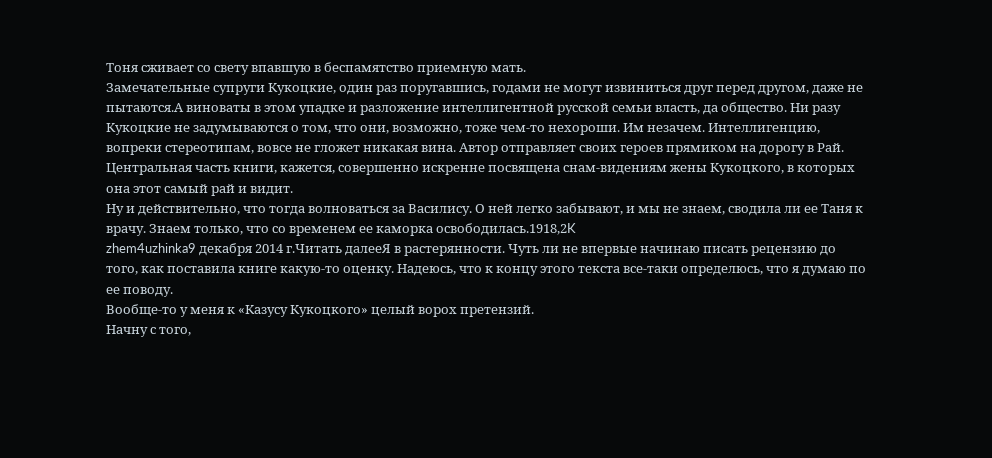Тоня сживает со свету впавшую в беспамятство приемную мать.
Замечательные супруги Кукоцкие, один раз поругавшись, годами не могут извиниться друг перед другом, даже не пытаются.А виноваты в этом упадке и разложение интеллигентной русской семьи власть, да общество. Ни разу Кукоцкие не задумываются о том, что они, возможно, тоже чем-то нехороши. Им незачем. Интеллигенцию, вопреки стереотипам, вовсе не гложет никакая вина. Автор отправляет своих героев прямиком на дорогу в Рай. Центральная часть книги, кажется, совершенно искренне посвящена снам-видениям жены Кукоцкого, в которых она этот самый рай и видит.
Ну и действительно, что тогда волноваться за Василису. О ней легко забывают, и мы не знаем, сводила ли ее Таня к врачу. Знаем только, что со временем ее каморка освободилась.1918,2K
zhem4uzhinka9 декабря 2014 г.Читать далееЯ в растерянности. Чуть ли не впервые начинаю писать рецензию до того, как поставила книге какую-то оценку. Надеюсь, что к концу этого текста все-таки определюсь, что я думаю по ее поводу.
Вообще-то у меня к «Казусу Кукоцкого» целый ворох претензий.
Начну с того,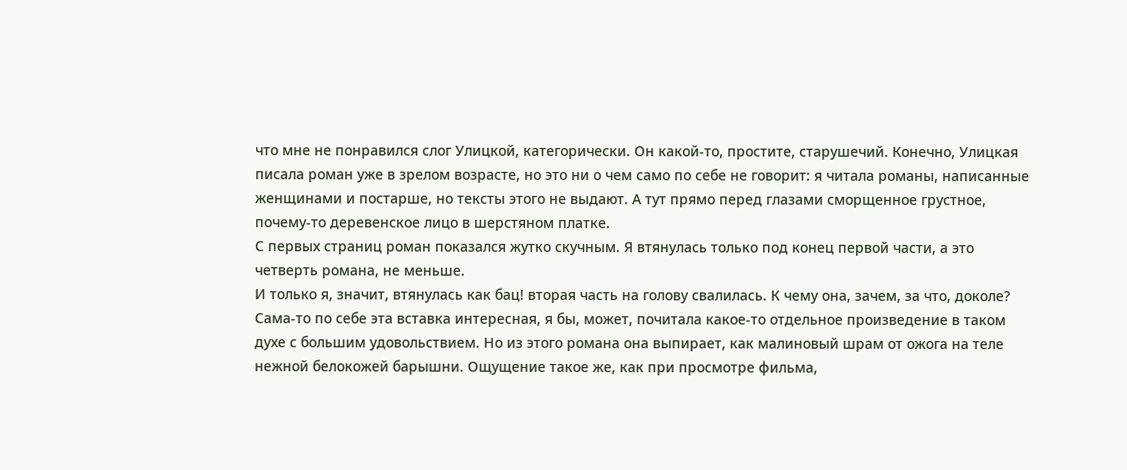что мне не понравился слог Улицкой, категорически. Он какой-то, простите, старушечий. Конечно, Улицкая писала роман уже в зрелом возрасте, но это ни о чем само по себе не говорит: я читала романы, написанные женщинами и постарше, но тексты этого не выдают. А тут прямо перед глазами сморщенное грустное, почему-то деревенское лицо в шерстяном платке.
С первых страниц роман показался жутко скучным. Я втянулась только под конец первой части, а это четверть романа, не меньше.
И только я, значит, втянулась как бац! вторая часть на голову свалилась. К чему она, зачем, за что, доколе? Сама-то по себе эта вставка интересная, я бы, может, почитала какое-то отдельное произведение в таком духе с большим удовольствием. Но из этого романа она выпирает, как малиновый шрам от ожога на теле нежной белокожей барышни. Ощущение такое же, как при просмотре фильма,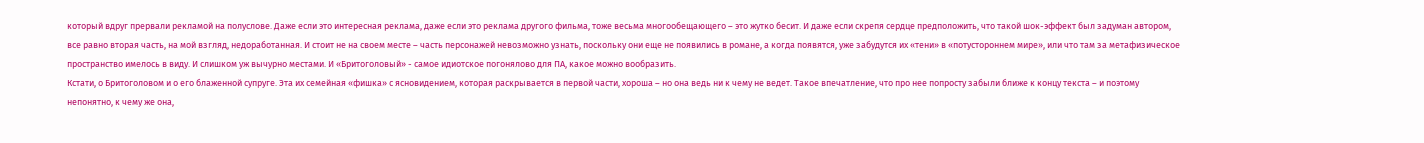который вдруг прервали рекламой на полуслове. Даже если это интересная реклама, даже если это реклама другого фильма, тоже весьма многообещающего – это жутко бесит. И даже если скрепя сердце предположить, что такой шок-эффект был задуман автором, все равно вторая часть, на мой взгляд, недоработанная. И стоит не на своем месте – часть персонажей невозможно узнать, поскольку они еще не появились в романе, а когда появятся, уже забудутся их «тени» в «потустороннем мире», или что там за метафизическое пространство имелось в виду. И слишком уж вычурно местами. И «Бритоголовый» - самое идиотское погонялово для ПА, какое можно вообразить.
Кстати, о Бритоголовом и о его блаженной супруге. Эта их семейная «фишка» с ясновидением, которая раскрывается в первой части, хороша – но она ведь ни к чему не ведет. Такое впечатление, что про нее попросту забыли ближе к концу текста – и поэтому непонятно, к чему же она,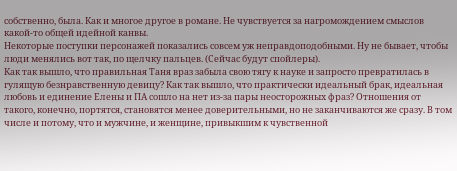собственно, была. Как и многое другое в романе. Не чувствуется за нагромождением смыслов какой-то общей идейной канвы.
Некоторые поступки персонажей показались совсем уж неправдоподобными. Ну не бывает, чтобы люди менялись вот так, по щелчку пальцев. (Сейчас будут спойлеры).
Как так вышло, что правильная Таня враз забыла свою тягу к науке и запросто превратилась в гулящую безнравственную девицу? Как так вышло, что практически идеальный брак, идеальная любовь и единение Елены и ПА сошло на нет из-за пары неосторожных фраз? Отношения от такого, конечно, портятся, становятся менее доверительными, но не заканчиваются же сразу. В том числе и потому, что и мужчине, и женщине, привыкшим к чувственной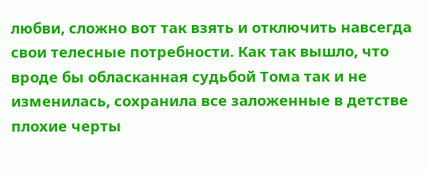любви, сложно вот так взять и отключить навсегда свои телесные потребности. Как так вышло, что вроде бы обласканная судьбой Тома так и не изменилась, сохранила все заложенные в детстве плохие черты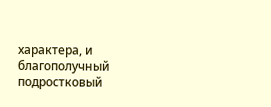характера, и благополучный подростковый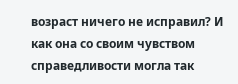возраст ничего не исправил? И как она со своим чувством справедливости могла так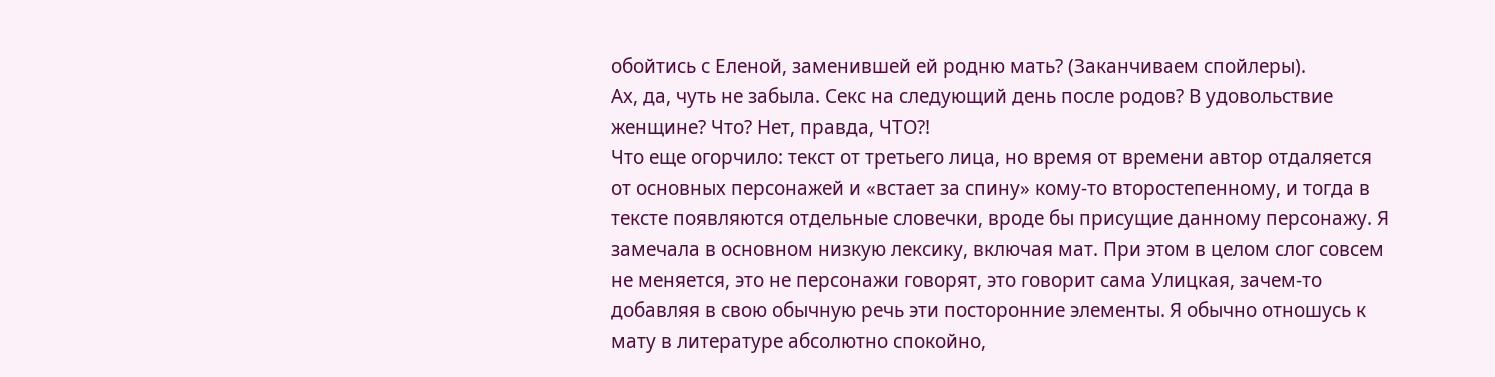обойтись с Еленой, заменившей ей родню мать? (Заканчиваем спойлеры).
Ах, да, чуть не забыла. Секс на следующий день после родов? В удовольствие женщине? Что? Нет, правда, ЧТО?!
Что еще огорчило: текст от третьего лица, но время от времени автор отдаляется от основных персонажей и «встает за спину» кому-то второстепенному, и тогда в тексте появляются отдельные словечки, вроде бы присущие данному персонажу. Я замечала в основном низкую лексику, включая мат. При этом в целом слог совсем не меняется, это не персонажи говорят, это говорит сама Улицкая, зачем-то добавляя в свою обычную речь эти посторонние элементы. Я обычно отношусь к мату в литературе абсолютно спокойно,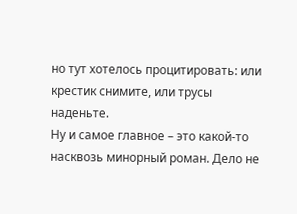но тут хотелось процитировать: или крестик снимите, или трусы наденьте.
Ну и самое главное – это какой-то насквозь минорный роман. Дело не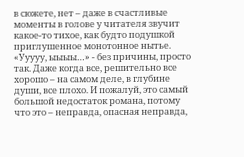в сюжете, нет – даже в счастливые моменты в голове у читателя звучит какое-то тихое, как будто подушкой приглушенное монотонное нытье. «Ууууу, ыыыы…» - без причины, просто так. Даже когда все, решительно все хорошо – на самом деле, в глубине души, все плохо. И пожалуй, это самый большой недостаток романа, потому что это – неправда, опасная неправда,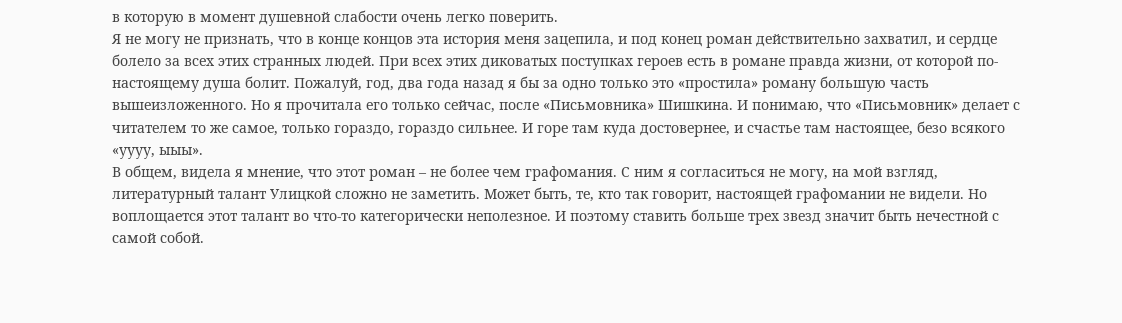в которую в момент душевной слабости очень легко поверить.
Я не могу не признать, что в конце концов эта история меня зацепила, и под конец роман действительно захватил, и сердце болело за всех этих странных людей. При всех этих диковатых поступках героев есть в романе правда жизни, от которой по-настоящему душа болит. Пожалуй, год, два года назад я бы за одно только это «простила» роману большую часть вышеизложенного. Но я прочитала его только сейчас, после «Письмовника» Шишкина. И понимаю, что «Письмовник» делает с читателем то же самое, только гораздо, гораздо сильнее. И горе там куда достовернее, и счастье там настоящее, безо всякого «уууу, ыыы».
В общем, видела я мнение, что этот роман – не более чем графомания. С ним я согласиться не могу, на мой взгляд, литературный талант Улицкой сложно не заметить. Может быть, те, кто так говорит, настоящей графомании не видели. Но воплощается этот талант во что-то категорически неполезное. И поэтому ставить больше трех звезд значит быть нечестной с самой собой.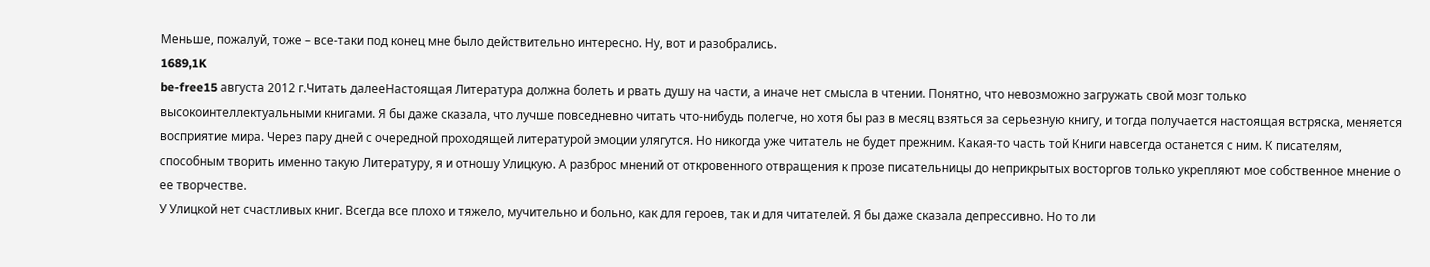Меньше, пожалуй, тоже – все-таки под конец мне было действительно интересно. Ну, вот и разобрались.
1689,1K
be-free15 августа 2012 г.Читать далееНастоящая Литература должна болеть и рвать душу на части, а иначе нет смысла в чтении. Понятно, что невозможно загружать свой мозг только высокоинтеллектуальными книгами. Я бы даже сказала, что лучше повседневно читать что-нибудь полегче, но хотя бы раз в месяц взяться за серьезную книгу, и тогда получается настоящая встряска, меняется восприятие мира. Через пару дней с очередной проходящей литературой эмоции улягутся. Но никогда уже читатель не будет прежним. Какая-то часть той Книги навсегда останется с ним. К писателям, способным творить именно такую Литературу, я и отношу Улицкую. А разброс мнений от откровенного отвращения к прозе писательницы до неприкрытых восторгов только укрепляют мое собственное мнение о ее творчестве.
У Улицкой нет счастливых книг. Всегда все плохо и тяжело, мучительно и больно, как для героев, так и для читателей. Я бы даже сказала депрессивно. Но то ли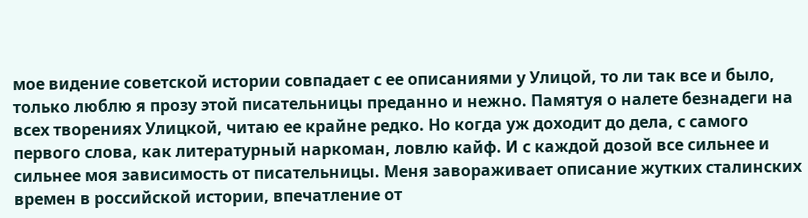мое видение советской истории совпадает с ее описаниями у Улицой, то ли так все и было, только люблю я прозу этой писательницы преданно и нежно. Памятуя о налете безнадеги на всех творениях Улицкой, читаю ее крайне редко. Но когда уж доходит до дела, с самого первого слова, как литературный наркоман, ловлю кайф. И с каждой дозой все сильнее и сильнее моя зависимость от писательницы. Меня завораживает описание жутких сталинских времен в российской истории, впечатление от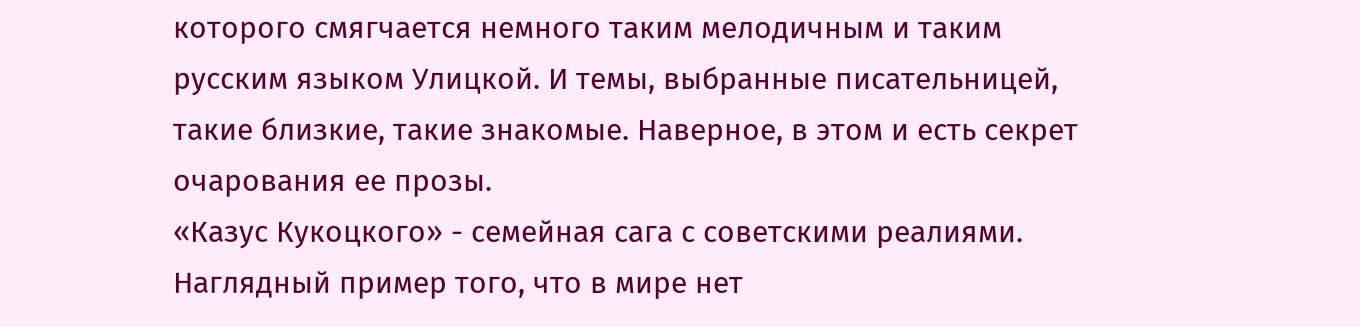которого смягчается немного таким мелодичным и таким русским языком Улицкой. И темы, выбранные писательницей, такие близкие, такие знакомые. Наверное, в этом и есть секрет очарования ее прозы.
«Казус Кукоцкого» - семейная сага с советскими реалиями. Наглядный пример того, что в мире нет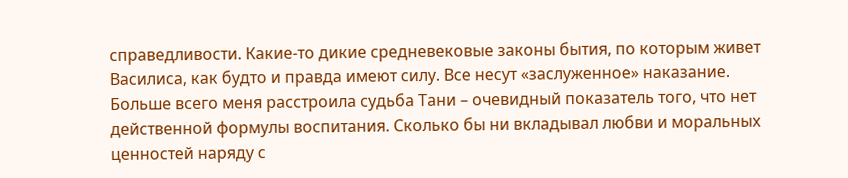справедливости. Какие-то дикие средневековые законы бытия, по которым живет Василиса, как будто и правда имеют силу. Все несут «заслуженное» наказание. Больше всего меня расстроила судьба Тани – очевидный показатель того, что нет действенной формулы воспитания. Сколько бы ни вкладывал любви и моральных ценностей наряду с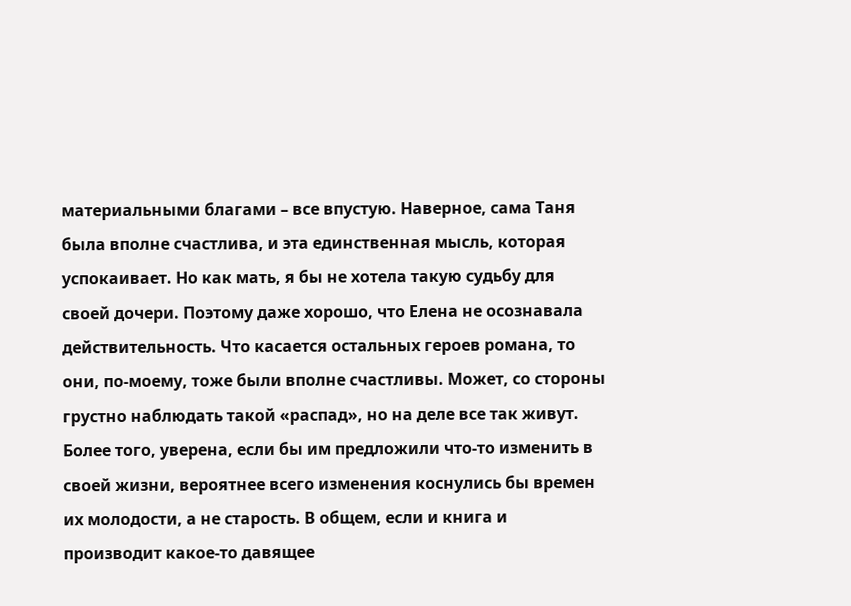материальными благами – все впустую. Наверное, сама Таня была вполне счастлива, и эта единственная мысль, которая успокаивает. Но как мать, я бы не хотела такую судьбу для своей дочери. Поэтому даже хорошо, что Елена не осознавала действительность. Что касается остальных героев романа, то они, по-моему, тоже были вполне счастливы. Может, со стороны грустно наблюдать такой «распад», но на деле все так живут. Более того, уверена, если бы им предложили что-то изменить в своей жизни, вероятнее всего изменения коснулись бы времен их молодости, а не старость. В общем, если и книга и производит какое-то давящее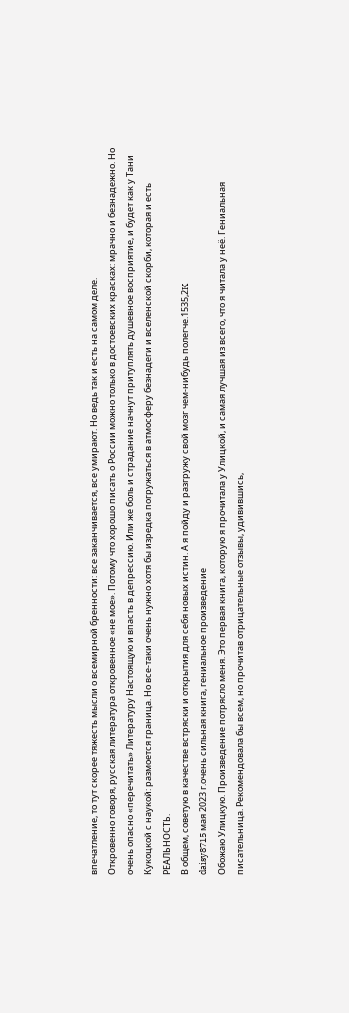впечатление, то тут скорее тяжесть мысли о всемирной бренности: все заканчивается, все умирают. Но ведь так и есть на самом деле.
Откровенно говоря, русская литература откровенное «не мое». Потому что хорошо писать о России можно только в достоевских красках: мрачно и безнадежно. Но очень опасно «перечитать» Литературу Настоящую и впасть в депрессию. Или же боль и страдание начнут притуплять душевное восприятие, и будет как у Тани Кукоцкой с наукой: размоется граница. Но все-таки очень нужно хотя бы изредка погружаться в атмосферу безнадеги и вселенской скорби, которая и есть РЕАЛЬНОСТЬ.
В общем, советую в качестве встряски и открытия для себя новых истин. А я пойду и разгружу свой мозг чем-нибудь полегче.1535,2K
daisy8715 мая 2023 г.очень сильная книга, гениальное произведение
Обожаю Улицкую. Произведение потрясло меня. Это первая книга, которую я прочитала у Улицкой, и самая лучшая из всего, что я читала у неё. Гениальная писательница. Рекомендовала бы всем, но прочитав отрицательные отзывы, удивившись,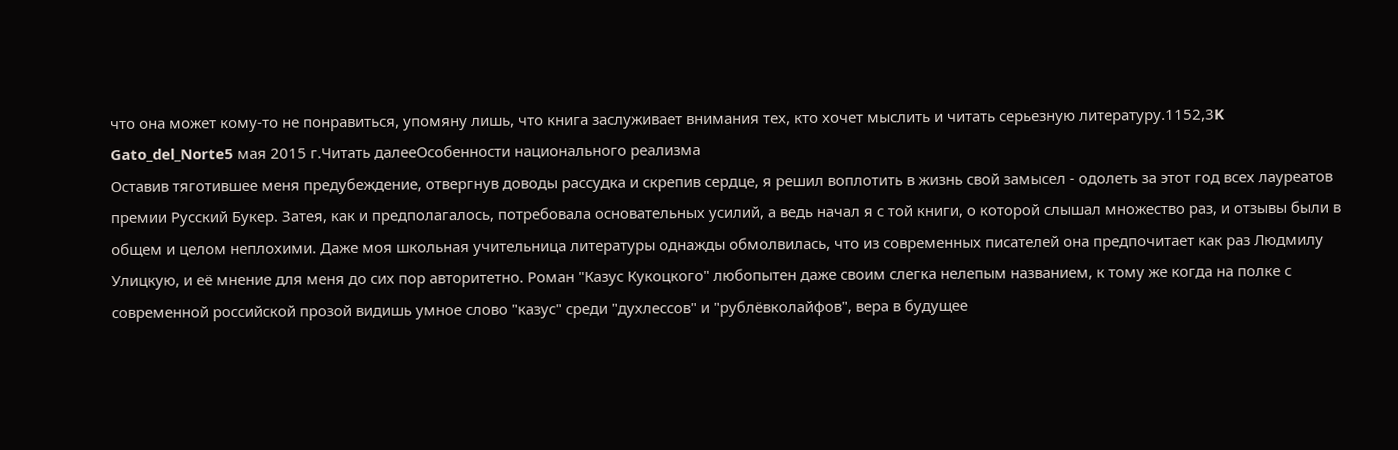что она может кому-то не понравиться, упомяну лишь, что книга заслуживает внимания тех, кто хочет мыслить и читать серьезную литературу.1152,3K
Gato_del_Norte5 мая 2015 г.Читать далееОсобенности национального реализма
Оставив тяготившее меня предубеждение, отвергнув доводы рассудка и скрепив сердце, я решил воплотить в жизнь свой замысел - одолеть за этот год всех лауреатов премии Русский Букер. Затея, как и предполагалось, потребовала основательных усилий, а ведь начал я с той книги, о которой слышал множество раз, и отзывы были в общем и целом неплохими. Даже моя школьная учительница литературы однажды обмолвилась, что из современных писателей она предпочитает как раз Людмилу Улицкую, и её мнение для меня до сих пор авторитетно. Роман "Казус Кукоцкого" любопытен даже своим слегка нелепым названием, к тому же когда на полке с современной российской прозой видишь умное слово "казус" среди "духлессов" и "рублёвколайфов", вера в будущее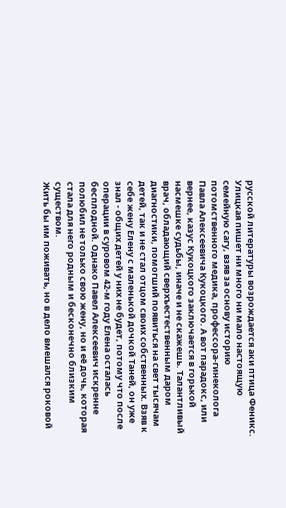русской литературы возрождается аки птица Феникс.
Улицкая пишет ни много ни мало настоящую семейную сагу, взяв за основу историю потомственного медика, профессора-гинеколога Павла Алексеевича Кукоцкого. А вот парадокс, или вернее, казус Кукоцкого заключается в горькой насмешке судьбы, иначе и не скажешь. Талантливый врач, обладающий сверхъестественным даром диагностики, помогший появиться на свет тысячам детей, так и не стал отцом своих собственных. Взяв к себе жену Елену с маленькой дочкой Таней, он уже знал - общих детей у них не будет, потому что после операции в суровом 42-м году Елена осталась бесплодной. Однако Павел Алексеевич искренне полюбил не только свою жену, но и её дочь, которая стала для него родным и бесконечно близким существом.
Жить бы им поживать, но в дело вмешался роковой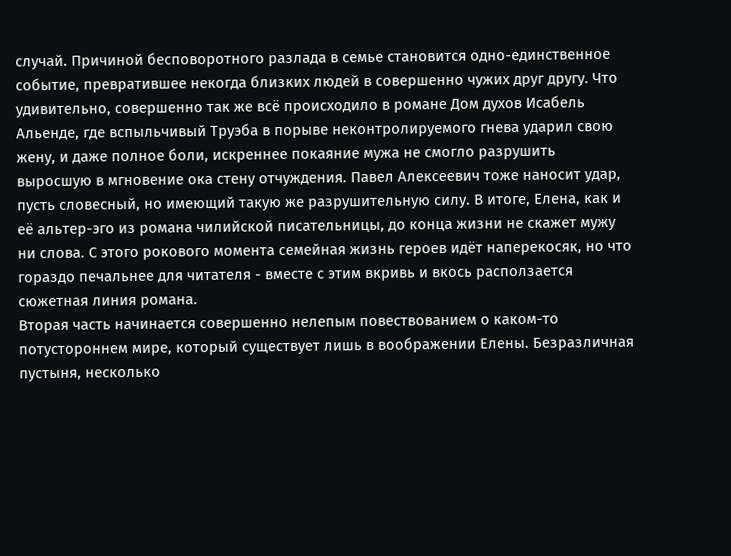случай. Причиной бесповоротного разлада в семье становится одно-единственное событие, превратившее некогда близких людей в совершенно чужих друг другу. Что удивительно, совершенно так же всё происходило в романе Дом духов Исабель Альенде, где вспыльчивый Труэба в порыве неконтролируемого гнева ударил свою жену, и даже полное боли, искреннее покаяние мужа не смогло разрушить выросшую в мгновение ока стену отчуждения. Павел Алексеевич тоже наносит удар, пусть словесный, но имеющий такую же разрушительную силу. В итоге, Елена, как и её альтер-эго из романа чилийской писательницы, до конца жизни не скажет мужу ни слова. С этого рокового момента семейная жизнь героев идёт наперекосяк, но что гораздо печальнее для читателя - вместе с этим вкривь и вкось расползается сюжетная линия романа.
Вторая часть начинается совершенно нелепым повествованием о каком-то потустороннем мире, который существует лишь в воображении Елены. Безразличная пустыня, несколько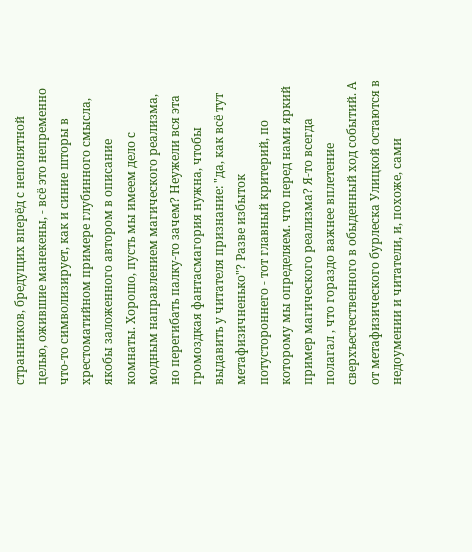странников, бредущих вперёд с непонятной целью, ожившие манекены, - всё это непременно что-то символизирует, как и синие шторы в хрестоматийном примере глубинного смысла, якобы заложенного автором в описание комнаты. Хорошо, пусть мы имеем дело с модным направлением магического реализма, но перегибать палку-то зачем? Неужели вся эта громоздкая фантасмагория нужна, чтобы выдавить у читателя признание: "да, как всё тут метафизичненько"? Разве избыток потустороннего - тот главный критерий, по которому мы определяем. что перед нами яркий пример магического реализма? Я-то всегда полагал , что гораздо важнее вплетение сверхъестественного в обыденный ход событий. А от метафизического бурлеска Улицкой остаются в недоумении и читатели, и, похоже, сами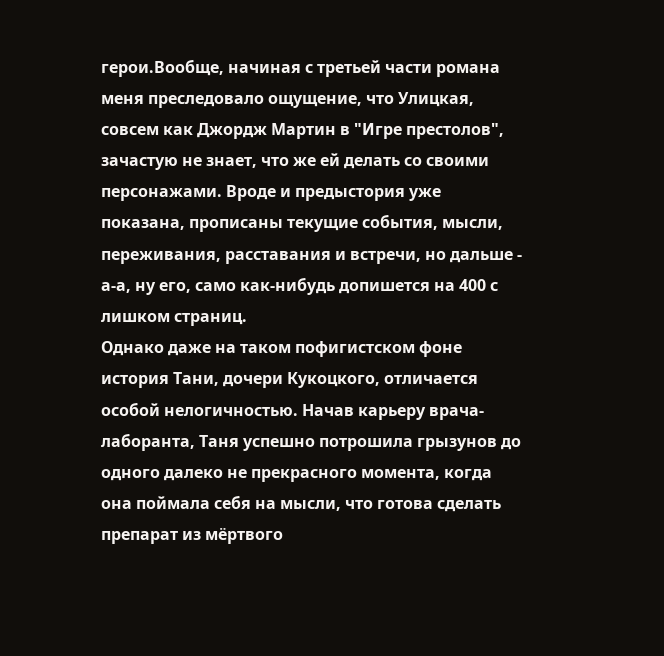герои.Вообще, начиная с третьей части романа меня преследовало ощущение, что Улицкая, совсем как Джордж Мартин в "Игре престолов", зачастую не знает, что же ей делать со своими персонажами. Вроде и предыстория уже показана, прописаны текущие события, мысли, переживания, расставания и встречи, но дальше - а-а, ну его, само как-нибудь допишется на 400 с лишком страниц.
Однако даже на таком пофигистском фоне история Тани, дочери Кукоцкого, отличается особой нелогичностью. Начав карьеру врача-лаборанта, Таня успешно потрошила грызунов до одного далеко не прекрасного момента, когда она поймала себя на мысли, что готова сделать препарат из мёртвого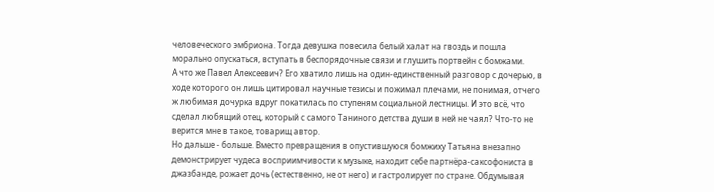человеческого эмбриона. Тогда девушка повесила белый халат на гвоздь и пошла морально опускаться, вступать в беспорядочные связи и глушить портвейн с бомжами.
А что же Павел Алексеевич? Его хватило лишь на один-единственный разговор с дочерью, в ходе которого он лишь цитировал научные тезисы и пожимал плечами, не понимая, отчего ж любимая дочурка вдруг покатилась по ступеням социальной лестницы. И это всё, что сделал любящий отец, который с самого Таниного детства души в ней не чаял? Что-то не верится мне в такое, товарищ автор.
Но дальше - больше. Вместо превращения в опустившуюся бомжиху Татьяна внезапно демонстрирует чудеса восприимчивости к музыке, находит себе партнёра-саксофониста в джазбанде, рожает дочь (естественно, не от него) и гастролирует по стране. Обдумывая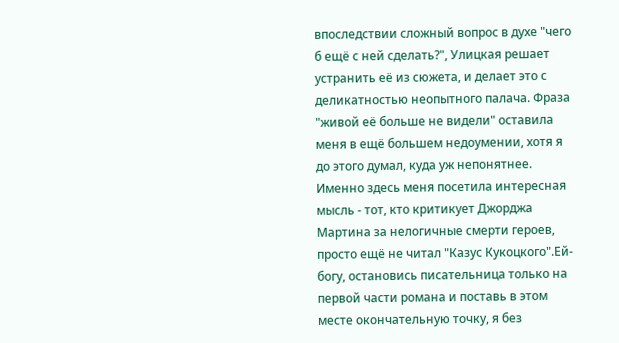впоследствии сложный вопрос в духе "чего б ещё с ней сделать?", Улицкая решает устранить её из сюжета, и делает это с деликатностью неопытного палача. Фраза "живой её больше не видели" оставила меня в ещё большем недоумении, хотя я до этого думал, куда уж непонятнее. Именно здесь меня посетила интересная мысль - тот, кто критикует Джорджа Мартина за нелогичные смерти героев, просто ещё не читал "Казус Кукоцкого".Ей-богу, остановись писательница только на первой части романа и поставь в этом месте окончательную точку, я без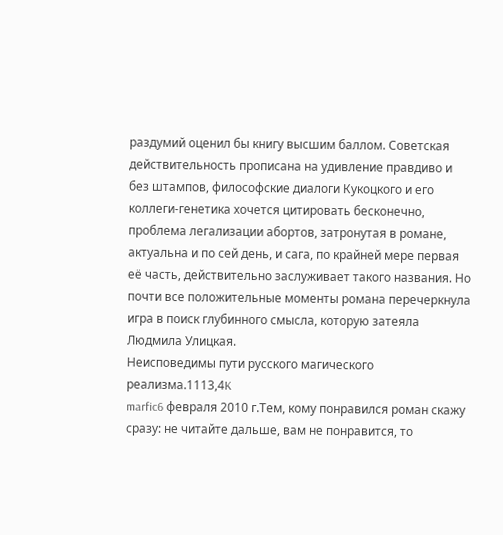раздумий оценил бы книгу высшим баллом. Советская действительность прописана на удивление правдиво и без штампов, философские диалоги Кукоцкого и его коллеги-генетика хочется цитировать бесконечно, проблема легализации абортов, затронутая в романе, актуальна и по сей день, и сага, по крайней мере первая её часть, действительно заслуживает такого названия. Но почти все положительные моменты романа перечеркнула игра в поиск глубинного смысла, которую затеяла Людмила Улицкая.
Неисповедимы пути русского магического реализма.1113,4K
marfic6 февраля 2010 г.Тем, кому понравился роман скажу сразу: не читайте дальше, вам не понравится, то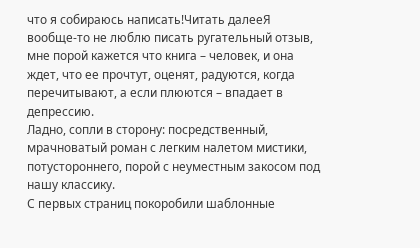что я собираюсь написать!Читать далееЯ вообще-то не люблю писать ругательный отзыв, мне порой кажется что книга – человек, и она ждет, что ее прочтут, оценят, радуются, когда перечитывают, а если плюются – впадает в депрессию.
Ладно, сопли в сторону: посредственный, мрачноватый роман с легким налетом мистики, потустороннего, порой с неуместным закосом под нашу классику.
С первых страниц покоробили шаблонные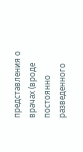представления о врачах (вроде постоянно разведенного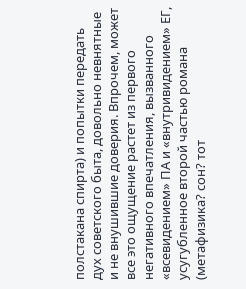полстакана спирта) и попытки передать дух советского быта, довольно невнятные и не внушившие доверия. Впрочем, может все это ощущение растет из первого негативного впечатления, вызванного «всевидением» ПА и «внутривидением» ЕГ, усугубленное второй частью романа (метафизика? сон? тот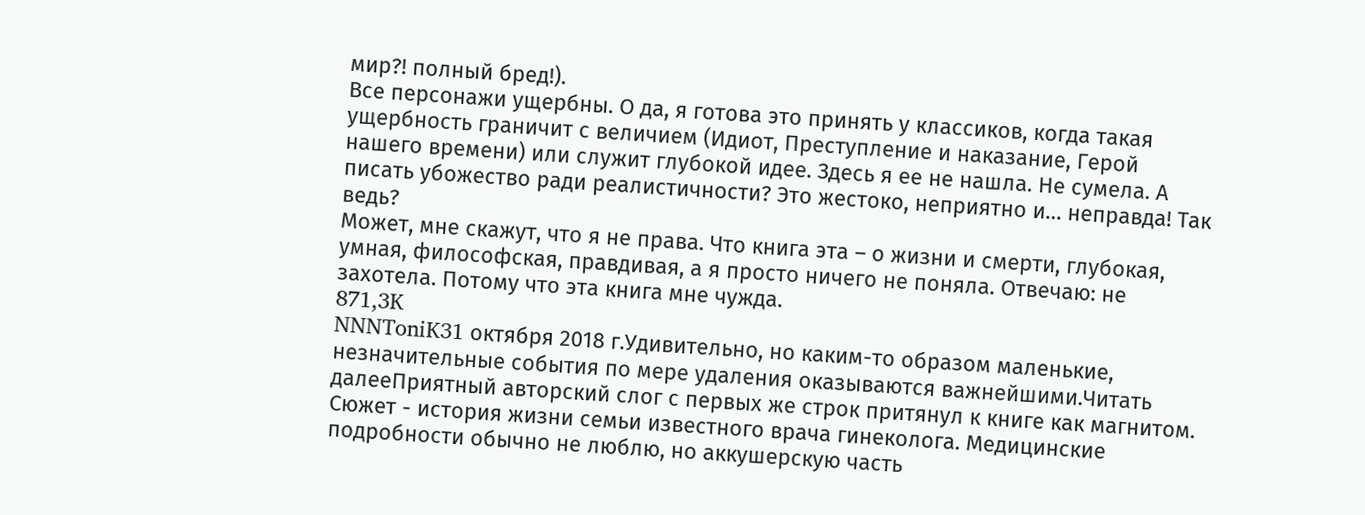мир?! полный бред!).
Все персонажи ущербны. О да, я готова это принять у классиков, когда такая ущербность граничит с величием (Идиот, Преступление и наказание, Герой нашего времени) или служит глубокой идее. Здесь я ее не нашла. Не сумела. А писать убожество ради реалистичности? Это жестоко, неприятно и… неправда! Так ведь?
Может, мне скажут, что я не права. Что книга эта – о жизни и смерти, глубокая, умная, философская, правдивая, а я просто ничего не поняла. Отвечаю: не захотела. Потому что эта книга мне чужда.
871,3K
NNNToniK31 октября 2018 г.Удивительно, но каким-то образом маленькие, незначительные события по мере удаления оказываются важнейшими.Читать далееПриятный авторский слог с первых же строк притянул к книге как магнитом. Сюжет - история жизни семьи известного врача гинеколога. Медицинские подробности обычно не люблю, но аккушерскую часть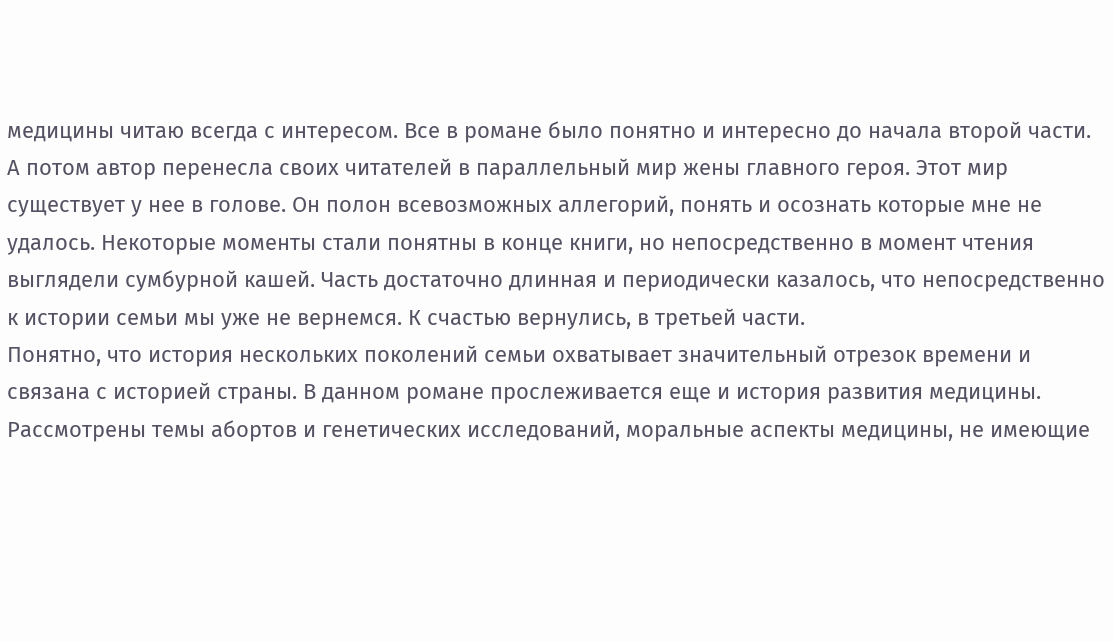медицины читаю всегда с интересом. Все в романе было понятно и интересно до начала второй части. А потом автор перенесла своих читателей в параллельный мир жены главного героя. Этот мир существует у нее в голове. Он полон всевозможных аллегорий, понять и осознать которые мне не удалось. Некоторые моменты стали понятны в конце книги, но непосредственно в момент чтения выглядели сумбурной кашей. Часть достаточно длинная и периодически казалось, что непосредственно к истории семьи мы уже не вернемся. К счастью вернулись, в третьей части.
Понятно, что история нескольких поколений семьи охватывает значительный отрезок времени и связана с историей страны. В данном романе прослеживается еще и история развития медицины. Рассмотрены темы абортов и генетических исследований, моральные аспекты медицины, не имеющие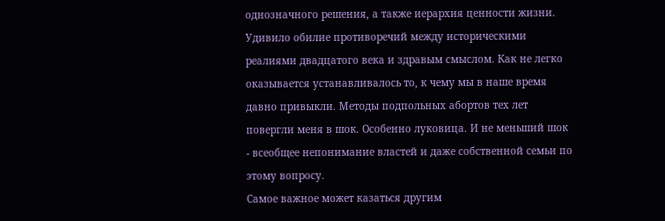однозначного решения, а также иерархия ценности жизни. Удивило обилие противоречий между историческими реалиями двадцатого века и здравым смыслом. Как не легко оказывается устанавливалось то, к чему мы в наше время давно привыкли. Методы подпольных абортов тех лет повергли меня в шок. Особенно луковица. И не меньший шок - всеобщее непонимание властей и даже собственной семьи по этому вопросу.
Самое важное может казаться другим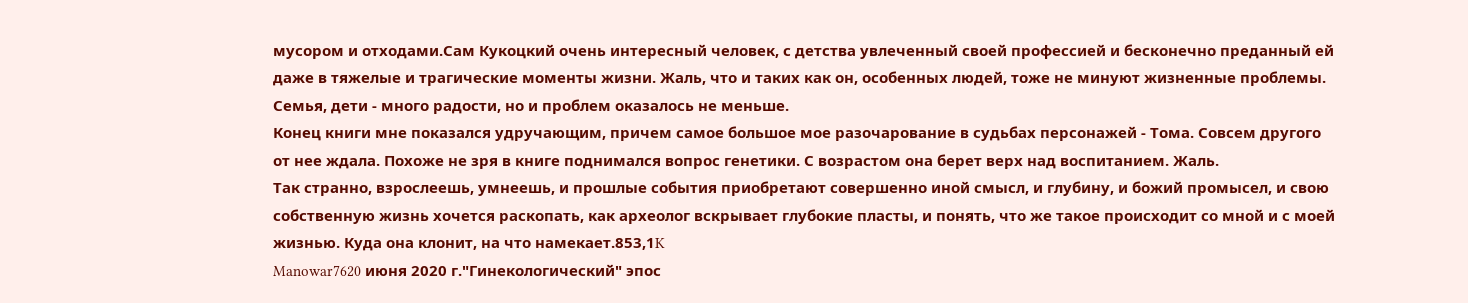мусором и отходами.Сам Кукоцкий очень интересный человек, с детства увлеченный своей профессией и бесконечно преданный ей даже в тяжелые и трагические моменты жизни. Жаль, что и таких как он, особенных людей, тоже не минуют жизненные проблемы. Семья, дети - много радости, но и проблем оказалось не меньше.
Конец книги мне показался удручающим, причем самое большое мое разочарование в судьбах персонажей - Тома. Совсем другого от нее ждала. Похоже не зря в книге поднимался вопрос генетики. С возрастом она берет верх над воспитанием. Жаль.
Так странно, взрослеешь, умнеешь, и прошлые события приобретают совершенно иной смысл, и глубину, и божий промысел, и свою собственную жизнь хочется раскопать, как археолог вскрывает глубокие пласты, и понять, что же такое происходит со мной и с моей жизнью. Куда она клонит, на что намекает.853,1K
Manowar7620 июня 2020 г."Гинекологический" эпос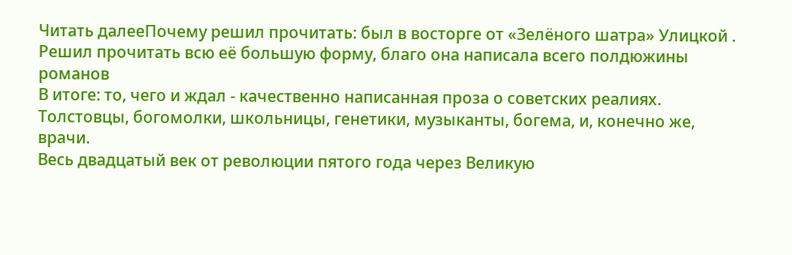Читать далееПочему решил прочитать: был в восторге от «Зелёного шатра» Улицкой . Решил прочитать всю её большую форму, благо она написала всего полдюжины романов
В итоге: то, чего и ждал - качественно написанная проза о советских реалиях.
Толстовцы, богомолки, школьницы, генетики, музыканты, богема, и, конечно же, врачи.
Весь двадцатый век от революции пятого года через Великую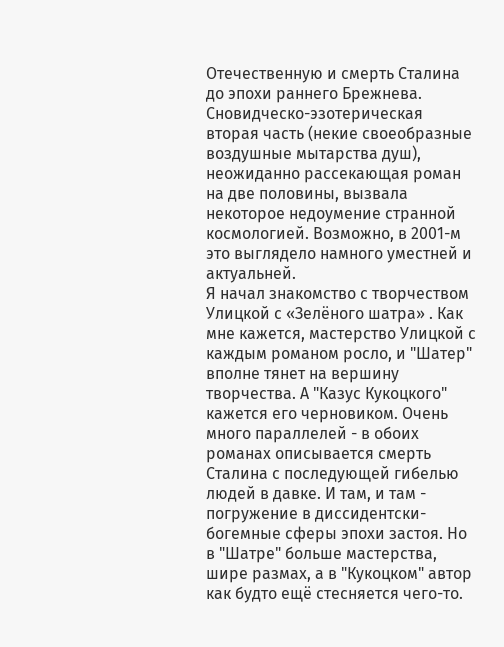Отечественную и смерть Сталина до эпохи раннего Брежнева.
Сновидческо-эзотерическая вторая часть (некие своеобразные воздушные мытарства душ), неожиданно рассекающая роман на две половины, вызвала некоторое недоумение странной космологией. Возможно, в 2001-м это выглядело намного уместней и актуальней.
Я начал знакомство с творчеством Улицкой с «Зелёного шатра» . Как мне кажется, мастерство Улицкой с каждым романом росло, и "Шатер" вполне тянет на вершину творчества. А "Казус Кукоцкого" кажется его черновиком. Очень много параллелей - в обоих романах описывается смерть Сталина с последующей гибелью людей в давке. И там, и там - погружение в диссидентски-богемные сферы эпохи застоя. Но в "Шатре" больше мастерства, шире размах, а в "Кукоцком" автор как будто ещё стесняется чего-то.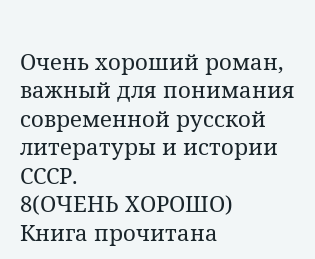Очень хороший роман, важный для понимания современной русской литературы и истории СССР.
8(ОЧЕНЬ ХОРОШО)
Книга прочитана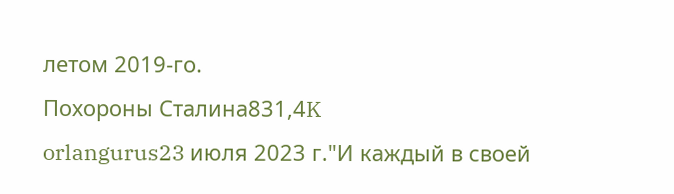летом 2019-го.
Похороны Сталина831,4K
orlangurus23 июля 2023 г."И каждый в своей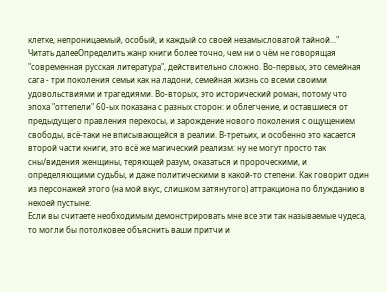клетке, непроницаемый, особый, и каждый со своей незамысловатой тайной…"
Читать далееОпределить жанр книги более точно, чем ни о чём не говорящая "современная русская литература", действительно сложно. Во-первых, это семейная сага - три поколения семьи как на ладони, семейная жизнь со всеми своими удовольствиями и трагедиями. Во-вторых, это исторический роман, потому что эпоха "оттепели" 60-ых показана с разных сторон: и облегчение, и оставшиеся от предыдущего правления перекосы, и зарождение нового поколения с ощущением свободы, всё-таки не вписывающейся в реалии. В-третьих, и особенно это касается второй части книги, это всё же магический реализм: ну не могут просто так сны/видения женщины, теряющей разум, оказаться и пророческими, и определяющими судьбы, и даже политическими в какой-то степени. Как говорит один из персонажей этого (на мой вкус, слишком затянутого) аттракциона по блужданию в некоей пустыне:
Если вы считаете необходимым демонстрировать мне все эти так называемые чудеса, то могли бы потолковее объяснить ваши притчи и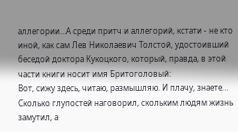аллегории…А среди притч и аллегорий, кстати - не кто иной, как сам Лев Николаевич Толстой, удостоивший беседой доктора Кукоцкого, который, правда, в этой части книги носит имя Бритоголовый:
Вот, сижу здесь, читаю, размышляю. И плачу, знаете… Сколько глупостей наговорил, скольким людям жизнь замутил, а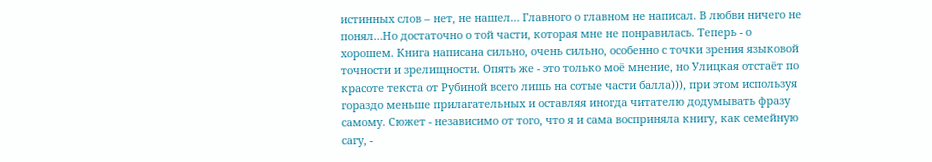истинных слов – нет, не нашел… Главного о главном не написал. В любви ничего не понял…Но достаточно о той части, которая мне не понравилась. Теперь - о хорошем. Книга написана сильно, очень сильно, особенно с точки зрения языковой точности и зрелищности. Опять же - это только моё мнение, но Улицкая отстаёт по красоте текста от Рубиной всего лишь на сотые части балла))), при этом используя гораздо меньше прилагательных и оставляя иногда читателю додумывать фразу самому. Сюжет - независимо от того, что я и сама восприняла книгу, как семейную сагу, -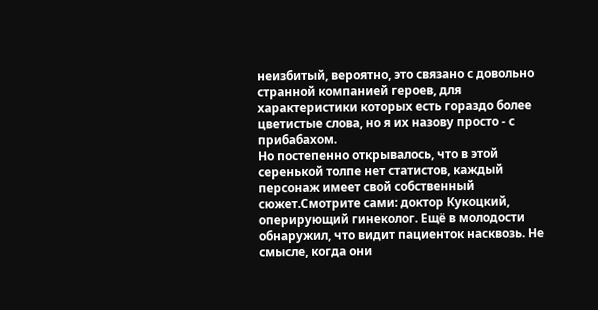неизбитый, вероятно, это связано с довольно странной компанией героев, для характеристики которых есть гораздо более цветистые слова, но я их назову просто - с прибабахом.
Но постепенно открывалось, что в этой серенькой толпе нет статистов, каждый персонаж имеет свой собственный сюжет.Смотрите сами: доктор Кукоцкий, оперирующий гинеколог. Ещё в молодости обнаружил, что видит пациенток насквозь. Не смысле, когда они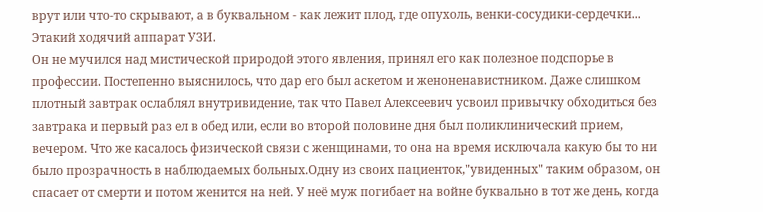врут или что-то скрывают, а в буквальном - как лежит плод, где опухоль, венки-сосудики-сердечки... Этакий ходячий аппарат УЗИ.
Он не мучился над мистической природой этого явления, принял его как полезное подспорье в профессии. Постепенно выяснилось, что дар его был аскетом и женоненавистником. Даже слишком плотный завтрак ослаблял внутривидение, так что Павел Алексеевич усвоил привычку обходиться без завтрака и первый раз ел в обед или, если во второй половине дня был поликлинический прием, вечером. Что же касалось физической связи с женщинами, то она на время исключала какую бы то ни было прозрачность в наблюдаемых больных.Одну из своих пациенток,"увиденных" таким образом, он спасает от смерти и потом женится на ней. У неё муж погибает на войне буквально в тот же день, когда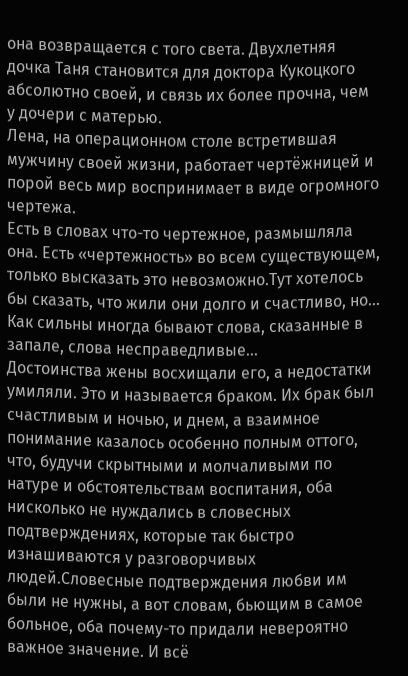она возвращается с того света. Двухлетняя дочка Таня становится для доктора Кукоцкого абсолютно своей, и связь их более прочна, чем у дочери с матерью.
Лена, на операционном столе встретившая мужчину своей жизни, работает чертёжницей и порой весь мир воспринимает в виде огромного чертежа.
Есть в словах что-то чертежное, размышляла она. Есть «чертежность» во всем существующем, только высказать это невозможно.Тут хотелось бы сказать, что жили они долго и счастливо, но... Как сильны иногда бывают слова, сказанные в запале, слова несправедливые...
Достоинства жены восхищали его, а недостатки умиляли. Это и называется браком. Их брак был счастливым и ночью, и днем, а взаимное понимание казалось особенно полным оттого, что, будучи скрытными и молчаливыми по натуре и обстоятельствам воспитания, оба нисколько не нуждались в словесных подтверждениях, которые так быстро изнашиваются у разговорчивых людей.Словесные подтверждения любви им были не нужны, а вот словам, бьющим в самое больное, оба почему-то придали невероятно важное значение. И всё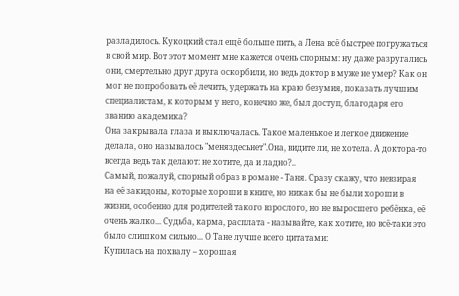разладилось. Кукоцкий стал ещё больше пить, а Лена всё быстрее погружаться в свой мир. Вот этот момент мне кажется очень спорным: ну даже разругались они, смертельно друг друга оскорбили, но ведь доктор в муже не умер? Как он мог не попробовать её лечить, удержать на краю безумия, показать лучшим специалистам, к которым у него, конечно же, был доступ, благодаря его званию академика?
Она закрывала глаза и выключалась. Такое маленькое и легкое движение делала, оно называлось "меняздесьнет".Она, видите ли, не хотела. А доктора-то всегда ведь так делают: не хотите, да и ладно?..
Самый, пожалуй, спорный образ в романе - Таня. Сразу скажу, что невзирая на её закидоны, которые хороши в книге, но никак бы не были хороши в жизни, особенно для родителей такого взрослого, но не выросшего ребёнка, её очень жалко... Судьба, карма, расплата - называйте, как хотите, но всё-таки это было слишком сильно... О Тане лучше всего цитатами:
Купилась на похвалу – хорошая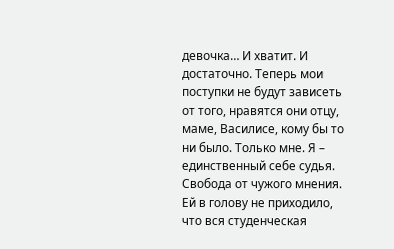девочка… И хватит. И достаточно. Теперь мои поступки не будут зависеть от того, нравятся они отцу, маме, Василисе, кому бы то ни было. Только мне. Я – единственный себе судья. Свобода от чужого мнения.
Ей в голову не приходило, что вся студенческая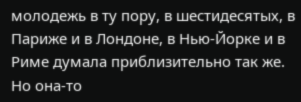молодежь в ту пору, в шестидесятых, в Париже и в Лондоне, в Нью-Йорке и в Риме думала приблизительно так же. Но она-то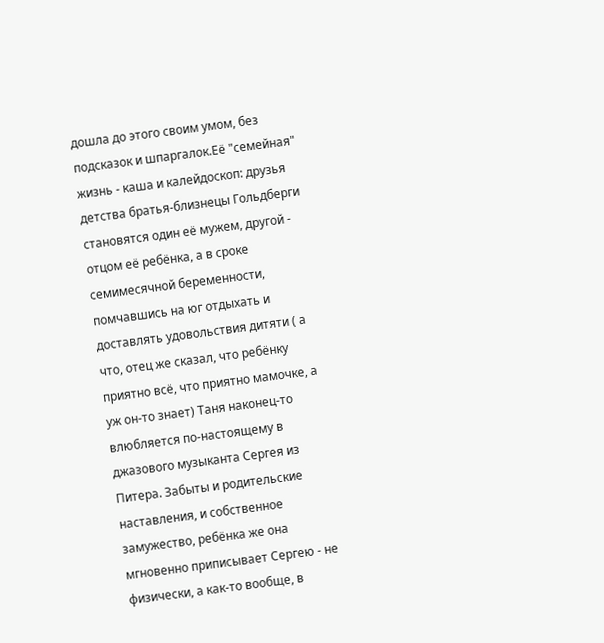дошла до этого своим умом, без подсказок и шпаргалок.Её "семейная" жизнь - каша и калейдоскоп: друзья детства братья-близнецы Гольдберги становятся один её мужем, другой - отцом её ребёнка, а в сроке семимесячной беременности, помчавшись на юг отдыхать и доставлять удовольствия дитяти ( а что, отец же сказал, что ребёнку приятно всё, что приятно мамочке, а уж он-то знает) Таня наконец-то влюбляется по-настоящему в джазового музыканта Сергея из Питера. Забыты и родительские наставления, и собственное замужество, ребёнка же она мгновенно приписывает Сергею - не физически, а как-то вообще, в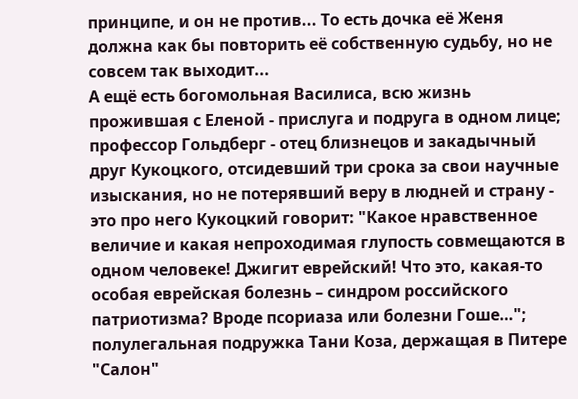принципе, и он не против... То есть дочка её Женя должна как бы повторить её собственную судьбу, но не совсем так выходит...
А ещё есть богомольная Василиса, всю жизнь прожившая с Еленой - прислуга и подруга в одном лице; профессор Гольдберг - отец близнецов и закадычный друг Кукоцкого, отсидевший три срока за свои научные изыскания, но не потерявший веру в людней и страну - это про него Кукоцкий говорит: "Какое нравственное величие и какая непроходимая глупость совмещаются в одном человеке! Джигит еврейский! Что это, какая-то особая еврейская болезнь – синдром российского патриотизма? Вроде псориаза или болезни Гоше…"; полулегальная подружка Тани Коза, держащая в Питере "Салон"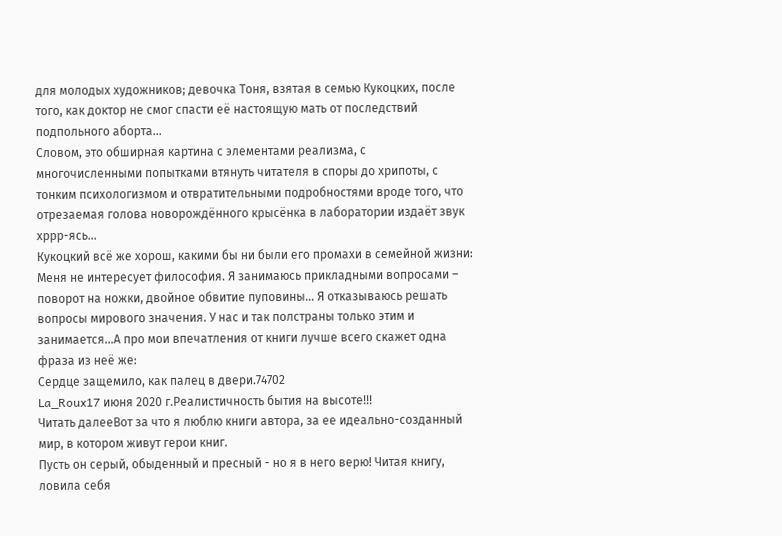для молодых художников; девочка Тоня, взятая в семью Кукоцких, после того, как доктор не смог спасти её настоящую мать от последствий подпольного аборта...
Словом, это обширная картина с элементами реализма, с многочисленными попытками втянуть читателя в споры до хрипоты, с тонким психологизмом и отвратительными подробностями вроде того, что отрезаемая голова новорождённого крысёнка в лаборатории издаёт звук хррр-ясь...
Кукоцкий всё же хорош, какими бы ни были его промахи в семейной жизни:
Меня не интересует философия. Я занимаюсь прикладными вопросами – поворот на ножки, двойное обвитие пуповины… Я отказываюсь решать вопросы мирового значения. У нас и так полстраны только этим и занимается...А про мои впечатления от книги лучше всего скажет одна фраза из неё же:
Сердце защемило, как палец в двери.74702
La_Roux17 июня 2020 г.Реалистичность бытия на высоте!!!
Читать далееВот за что я люблю книги автора, за ее идеально-созданный мир, в котором живут герои книг.
Пусть он серый, обыденный и пресный - но я в него верю! Читая книгу, ловила себя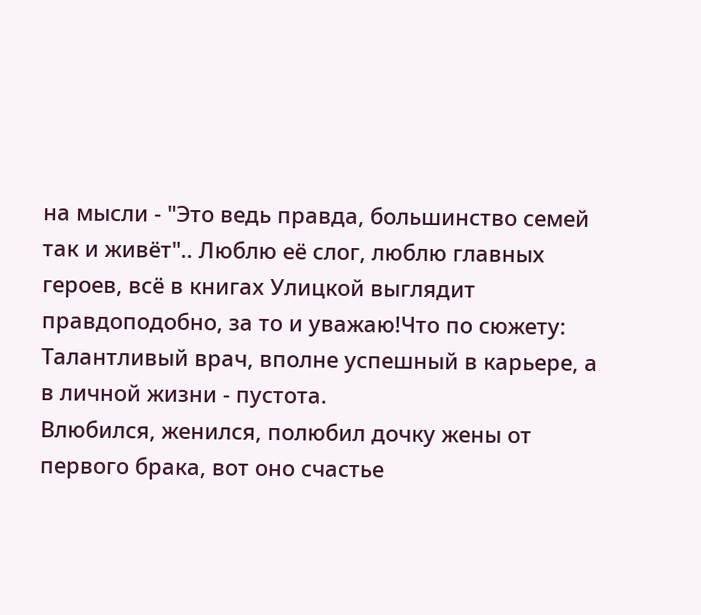на мысли - "Это ведь правда, большинство семей так и живёт".. Люблю её слог, люблю главных героев, всё в книгах Улицкой выглядит правдоподобно, за то и уважаю!Что по сюжету: Талантливый врач, вполне успешный в карьере, а в личной жизни - пустота.
Влюбился, женился, полюбил дочку жены от первого брака, вот оно счастье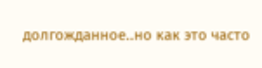долгожданное..но как это часто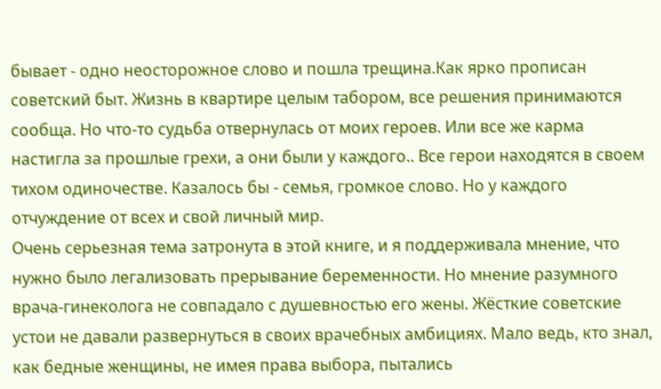бывает - одно неосторожное слово и пошла трещина.Как ярко прописан советский быт. Жизнь в квартире целым табором, все решения принимаются сообща. Но что-то судьба отвернулась от моих героев. Или все же карма настигла за прошлые грехи, а они были у каждого.. Все герои находятся в своем тихом одиночестве. Казалось бы - семья, громкое слово. Но у каждого отчуждение от всех и свой личный мир.
Очень серьезная тема затронута в этой книге, и я поддерживала мнение, что нужно было легализовать прерывание беременности. Но мнение разумного врача-гинеколога не совпадало с душевностью его жены. Жёсткие советские устои не давали развернуться в своих врачебных амбициях. Мало ведь, кто знал, как бедные женщины, не имея права выбора, пытались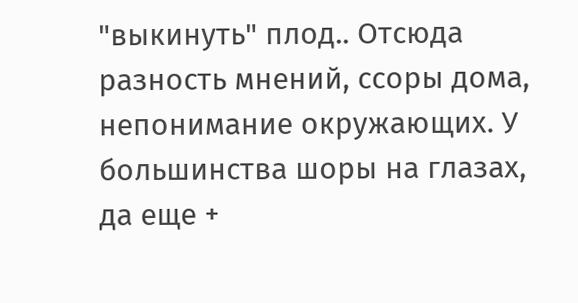"выкинуть" плод.. Отсюда разность мнений, ссоры дома, непонимание окружающих. У большинства шоры на глазах, да еще +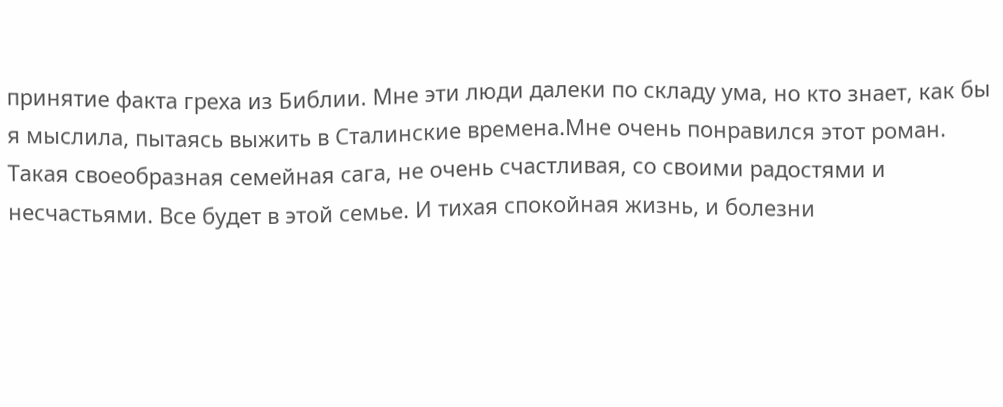принятие факта греха из Библии. Мне эти люди далеки по складу ума, но кто знает, как бы я мыслила, пытаясь выжить в Сталинские времена.Мне очень понравился этот роман. Такая своеобразная семейная сага, не очень счастливая, со своими радостями и несчастьями. Все будет в этой семье. И тихая спокойная жизнь, и болезни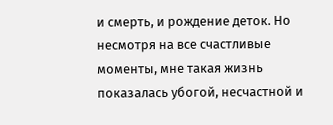и смерть, и рождение деток. Но несмотря на все счастливые моменты, мне такая жизнь показалась убогой, несчастной и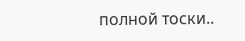полной тоски..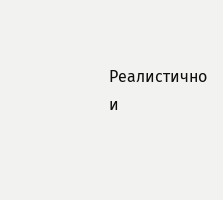Реалистично и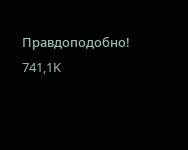Правдоподобно!
741,1K